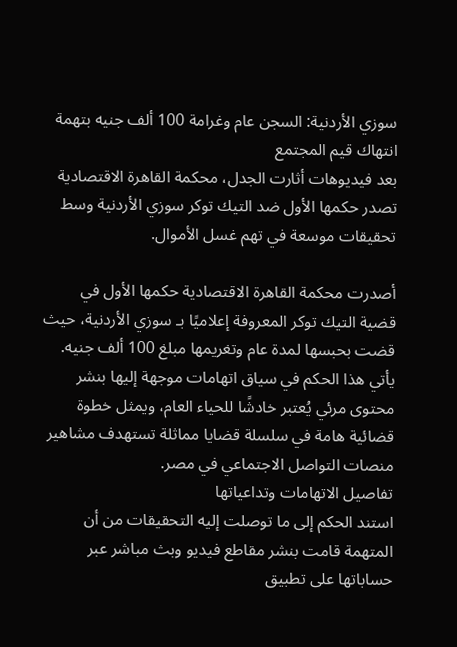سوزي الأردنية: السجن عام وغرامة 100 ألف جنيه بتهمة انتهاك قيم المجتمع
بعد فيديوهات أثارت الجدل، محكمة القاهرة الاقتصادية تصدر حكمها الأول ضد التيك توكر سوزي الأردنية وسط تحقيقات موسعة في تهم غسل الأموال.

أصدرت محكمة القاهرة الاقتصادية حكمها الأول في قضية التيك توكر المعروفة إعلاميًا بـ سوزي الأردنية، حيث قضت بحبسها لمدة عام وتغريمها مبلغ 100 ألف جنيه. يأتي هذا الحكم في سياق اتهامات موجهة إليها بنشر محتوى مرئي يُعتبر خادشًا للحياء العام، ويمثل خطوة قضائية هامة في سلسلة قضايا مماثلة تستهدف مشاهير منصات التواصل الاجتماعي في مصر.
تفاصيل الاتهامات وتداعياتها
استند الحكم إلى ما توصلت إليه التحقيقات من أن المتهمة قامت بنشر مقاطع فيديو وبث مباشر عبر حساباتها على تطبيق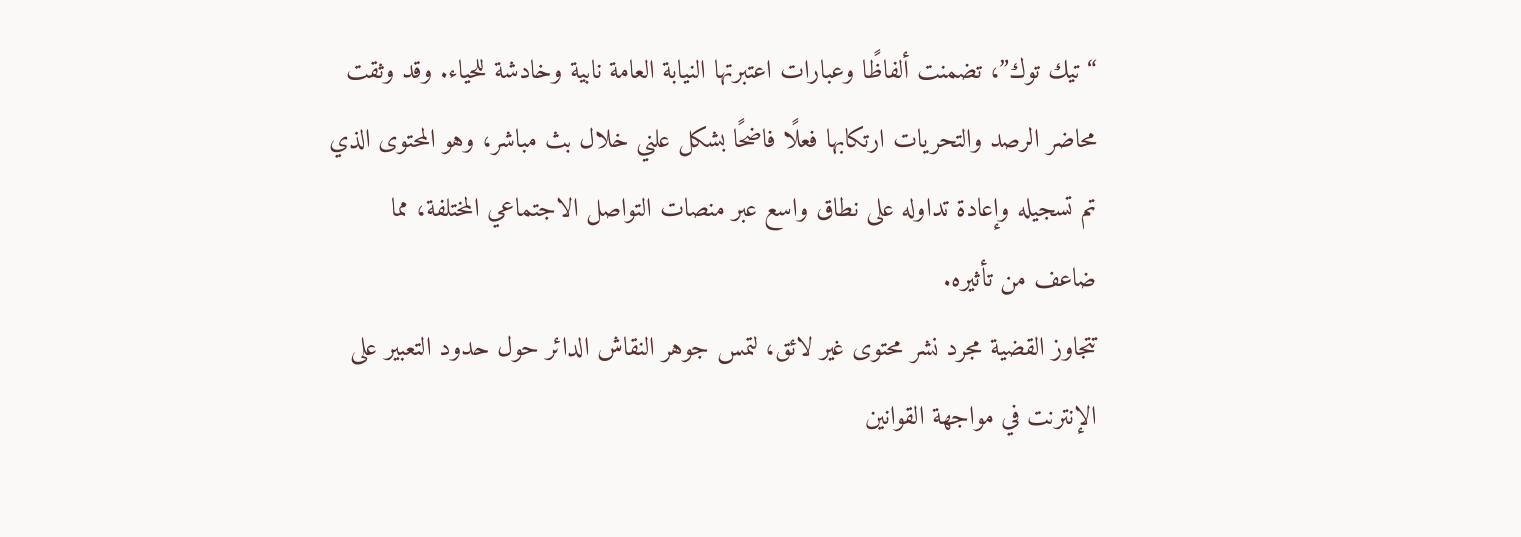“تيك توك”، تضمنت ألفاظًا وعبارات اعتبرتها النيابة العامة نابية وخادشة للحياء. وقد وثقت محاضر الرصد والتحريات ارتكابها فعلًا فاضحًا بشكل علني خلال بث مباشر، وهو المحتوى الذي تم تسجيله وإعادة تداوله على نطاق واسع عبر منصات التواصل الاجتماعي المختلفة، مما ضاعف من تأثيره.
تتجاوز القضية مجرد نشر محتوى غير لائق، لتمس جوهر النقاش الدائر حول حدود التعبير على الإنترنت في مواجهة القوانين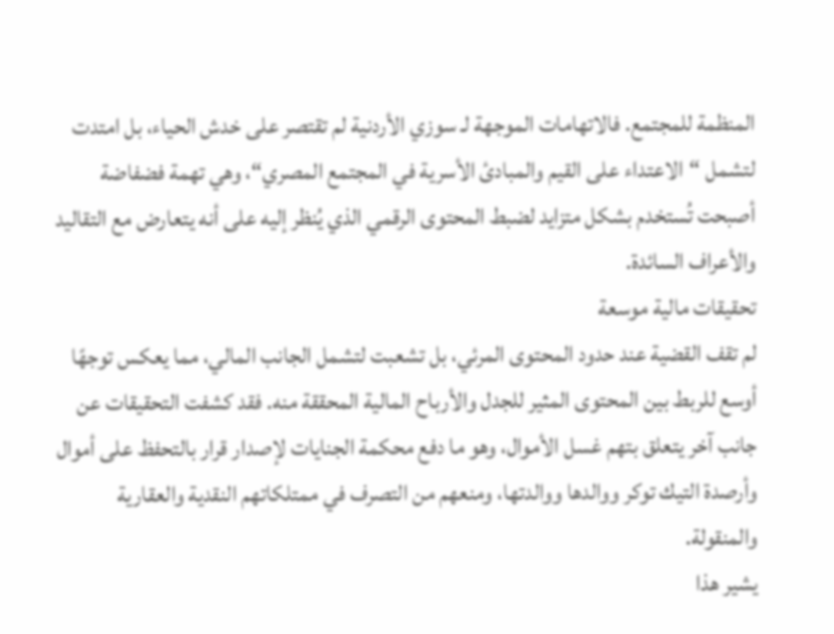المنظمة للمجتمع. فالاتهامات الموجهة لـ سوزي الأردنية لم تقتصر على خدش الحياء، بل امتدت لتشمل “الاعتداء على القيم والمبادئ الأسرية في المجتمع المصري“، وهي تهمة فضفاضة أصبحت تُستخدم بشكل متزايد لضبط المحتوى الرقمي الذي يُنظر إليه على أنه يتعارض مع التقاليد والأعراف السائدة.
تحقيقات مالية موسعة
لم تقف القضية عند حدود المحتوى المرئي، بل تشعبت لتشمل الجانب المالي، مما يعكس توجهًا أوسع للربط بين المحتوى المثير للجدل والأرباح المالية المحققة منه. فقد كشفت التحقيقات عن جانب آخر يتعلق بتهم غسل الأموال، وهو ما دفع محكمة الجنايات لإصدار قرار بالتحفظ على أموال وأرصدة التيك توكر ووالدها ووالدتها، ومنعهم من التصرف في ممتلكاتهم النقدية والعقارية والمنقولة.
يشير هذا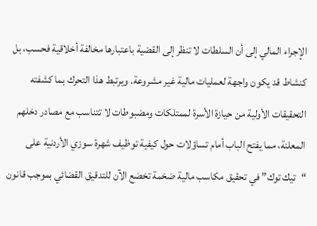الإجراء المالي إلى أن السلطات لا تنظر إلى القضية باعتبارها مخالفة أخلاقية فحسب، بل كنشاط قد يكون واجهة لعمليات مالية غير مشروعة. ويرتبط هذا التحرك بما كشفته التحقيقات الأولية من حيازة الأسرة لممتلكات ومضبوطات لا تتناسب مع مصادر دخلهم المعلنة، مما يفتح الباب أمام تساؤلات حول كيفية توظيف شهرة سوزي الأردنية على “تيك توك” في تحقيق مكاسب مالية ضخمة تخضع الآن للتدقيق القضائي بموجب قانون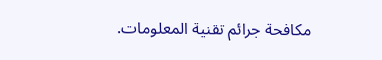مكافحة جرائم تقنية المعلومات.